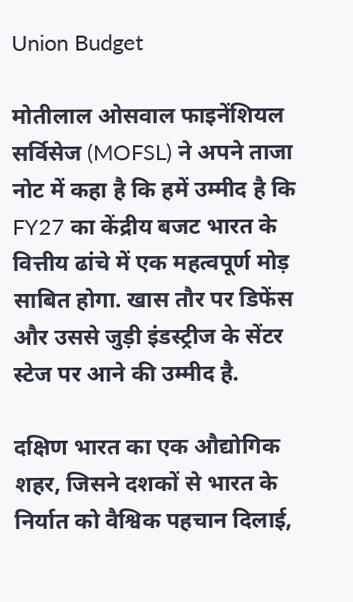Union Budget

मोतीलाल ओसवाल फाइनेंशियल सर्विसेज (MOFSL) ने अपने ताजा नोट में कहा है कि हमें उम्मीद है कि FY27 का केंद्रीय बजट भारत के वित्तीय ढांचे में एक महत्वपूर्ण मोड़ साबित होगा. खास तौर पर डिफेंस और उससे जुड़ी इंडस्ट्रीज के सेंटर स्टेज पर आने की उम्मीद है.

दक्षिण भारत का एक औद्योगिक शहर, जिसने दशकों से भारत के निर्यात को वैश्विक पहचान दिलाई,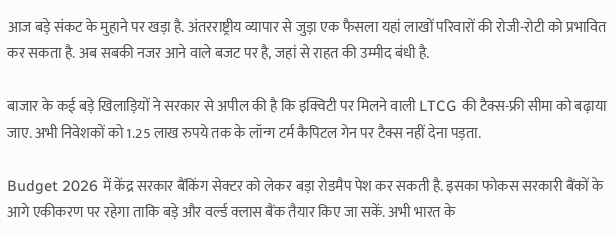आज बड़े संकट के मुहाने पर खड़ा है. अंतरराष्ट्रीय व्यापार से जुड़ा एक फैसला यहां लाखों परिवारों की रोजी-रोटी को प्रभावित कर सकता है. अब सबकी नजर आने वाले बजट पर है, जहां से राहत की उम्मीद बंधी है.

बाजार के कई बड़े खिलाड़ियों ने सरकार से अपील की है कि इक्विटी पर मिलने वाली LTCG की टैक्स-फ्री सीमा को बढ़ाया जाए. अभी निवेशकों को 1.25 लाख रुपये तक के लॉन्ग टर्म कैपिटल गेन पर टैक्स नहीं देना पड़ता.

Budget 2026 में केंद्र सरकार बैंकिंग सेक्टर को लेकर बड़ा रोडमैप पेश कर सकती है. इसका फोकस सरकारी बैंकों के आगे एकीकरण पर रहेगा ताकि बड़े और वर्ल्ड क्लास बैंक तैयार किए जा सकें. अभी भारत के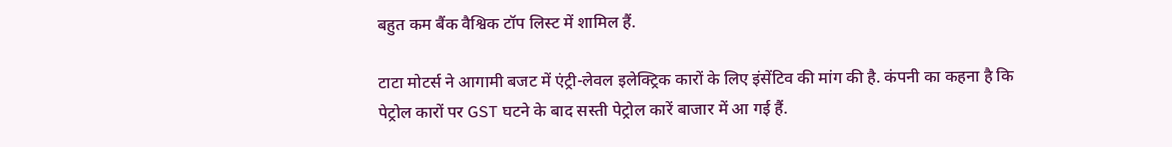बहुत कम बैंक वैश्विक टॉप लिस्ट में शामिल हैं.

टाटा मोटर्स ने आगामी बजट में एंट्री-लेवल इलेक्ट्रिक कारों के लिए इंसेंटिव की मांग की है. कंपनी का कहना है कि पेट्रोल कारों पर GST घटने के बाद सस्ती पेट्रोल कारें बाजार में आ गई हैं.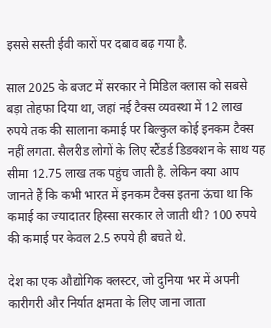इससे सस्ती ईवी कारों पर दबाव बढ़ गया है.

साल 2025 के बजट में सरकार ने मिडिल क्लास को सबसे बड़ा तोहफा दिया था, जहां नई टैक्स व्यवस्था में 12 लाख रुपये तक की सालाना कमाई पर बिल्कुल कोई इनकम टैक्स नहीं लगता. सैलरीड लोगों के लिए स्टैंडर्ड डिडक्शन के साथ यह सीमा 12.75 लाख तक पहुंच जाती है. लेकिन क्या आप जानते हैं कि कभी भारत में इनकम टैक्स इतना ऊंचा था कि कमाई का ज्यादातर हिस्सा सरकार ले जाती थी? 100 रुपये की कमाई पर केवल 2.5 रुपये ही बचते थे.

देश का एक औद्योगिक क्लस्टर, जो दुनिया भर में अपनी कारीगरी और निर्यात क्षमता के लिए जाना जाता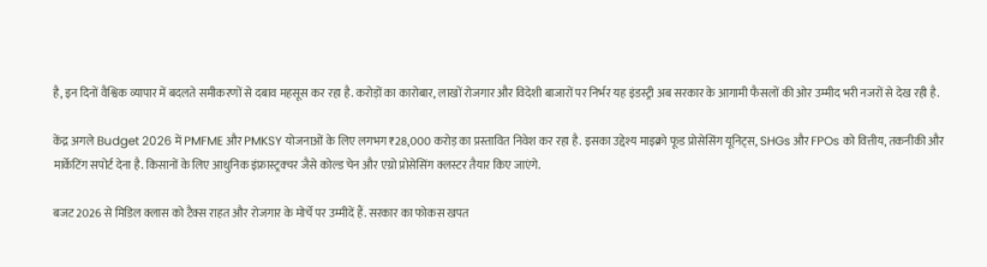है, इन दिनों वैश्विक व्यापार में बदलते समीकरणों से दबाव महसूस कर रहा है. करोड़ों का कारोबार, लाखों रोजगार और विदेशी बाजारों पर निर्भर यह इंडस्ट्री अब सरकार के आगामी फैसलों की ओर उम्मीद भरी नजरों से देख रही है.

केंद्र अगले Budget 2026 में PMFME और PMKSY योजनाओं के लिए लगभग ₹28,000 करोड़ का प्रस्तावित निवेश कर रहा है. इसका उद्देश्य माइक्रो फूड प्रोसेसिंग यूनिट्स, SHGs और FPOs को वित्तीय, तकनीकी और मार्केटिंग सपोर्ट देना है. किसानों के लिए आधुनिक इंफ्रास्ट्रक्चर जैसे कोल्ड चेन और एग्रो प्रोसेसिंग क्लस्टर तैयार किए जाएंगे.

बजट 2026 से मिडिल क्लास को टैक्स राहत और रोजगार के मोर्चे पर उम्मीदें हैं. सरकार का फोकस खपत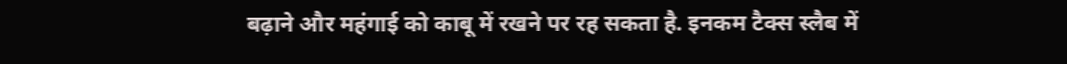बढ़ाने और महंगाई को काबू में रखने पर रह सकता है. इनकम टैक्स स्लैब में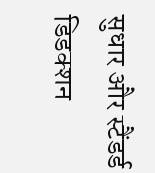सुधार और स्टैंडर्ड डिडक्शन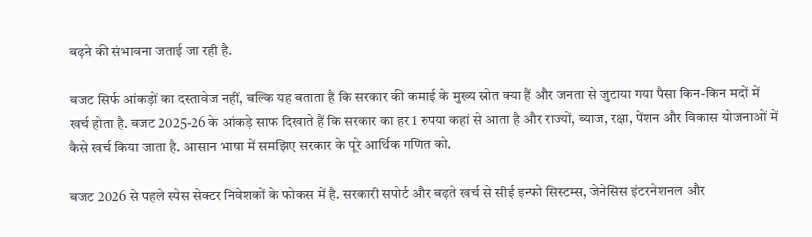बढ़ने की संभावना जताई जा रही है.

बजट सिर्फ आंकड़ों का दस्तावेज नहीं, बल्कि यह बताता है कि सरकार की कमाई के मुख्य स्रोत क्या हैं और जनता से जुटाया गया पैसा किन-किन मदों में खर्च होता है. बजट 2025-26 के आंकड़े साफ दिखाते हैं कि सरकार का हर 1 रुपया कहां से आता है और राज्यों, ब्याज, रक्षा, पेंशन और विकास योजनाओं में कैसे खर्च किया जाता है. आसान भाषा में समझिए सरकार के पूरे आर्थिक गणित को.

बजट 2026 से पहले स्पेस सेक्टर निवेशकों के फोकस में है. सरकारी सपोर्ट और बढ़ते खर्च से सीई इन्फो सिस्टम्स, जेनेसिस इंटरनेशनल और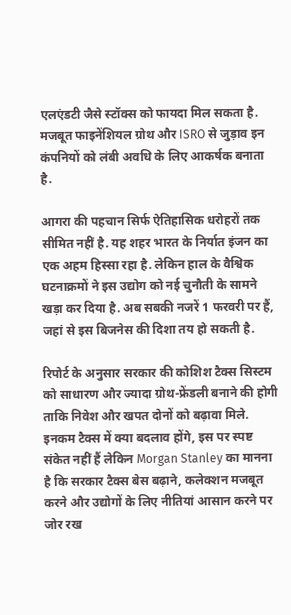एलएंडटी जैसे स्टॉक्स को फायदा मिल सकता है. मजबूत फाइनेंशियल ग्रोथ और ISRO से जुड़ाव इन कंपनियों को लंबी अवधि के लिए आकर्षक बनाता है.

आगरा की पहचान सिर्फ ऐतिहासिक धरोहरों तक सीमित नहीं है. यह शहर भारत के निर्यात इंजन का एक अहम हिस्सा रहा है. लेकिन हाल के वैश्विक घटनाक्रमों ने इस उद्योग को नई चुनौती के सामने खड़ा कर दिया है. अब सबकी नजरें 1 फरवरी पर हैं, जहां से इस बिजनेस की दिशा तय हो सकती है.

रिपोर्ट के अनुसार सरकार की कोशिश टैक्स सिस्टम को साधारण और ज्यादा ग्रोथ-फ्रेंडली बनाने की होगी ताकि निवेश और खपत दोनों को बढ़ावा मिले. इनकम टैक्स में क्या बदलाव होंगे, इस पर स्पष्ट संकेत नहीं हैं लेकिन Morgan Stanley का मानना है कि सरकार टैक्स बेस बढ़ाने, कलेक्शन मजबूत करने और उद्योगों के लिए नीतियां आसान करने पर जोर रख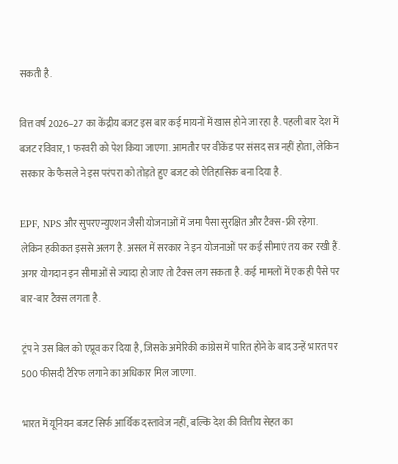सकती है.

वित्त वर्ष 2026–27 का केंद्रीय बजट इस बार कई मायनों में खास होने जा रहा है. पहली बार देश में बजट रविवार, 1 फरवरी को पेश किया जाएगा. आमतौर पर वीकेंड पर संसद सत्र नहीं होता, लेकिन सरकार के फैसले ने इस परंपरा को तोड़ते हुए बजट को ऐतिहासिक बना दिया है.

EPF, NPS और सुपरएन्युएशन जैसी योजनाओं में जमा पैसा सुरक्षित और टैक्स-फ्री रहेगा. लेकिन हकीकत इससे अलग है. असल में सरकार ने इन योजनाओं पर कई सीमाएं तय कर रखी हैं. अगर योगदान इन सीमाओं से ज्यादा हो जाए तो टैक्स लग सकता है. कई मामलों में एक ही पैसे पर बार-बार टैक्स लगता है.

ट्रंप ने उस बिल को एप्रूव कर दिया है, जिसके अमेरिकी कांग्रेस में पारित होने के बाद उन्हें भारत पर 500 फीसदी टैरिफ लगाने का अधिकार मिल जाएगा.

भारत में यूनियन बजट सिर्फ आर्थिक दस्तावेज नहीं, बल्कि देश की वित्तीय सेहत का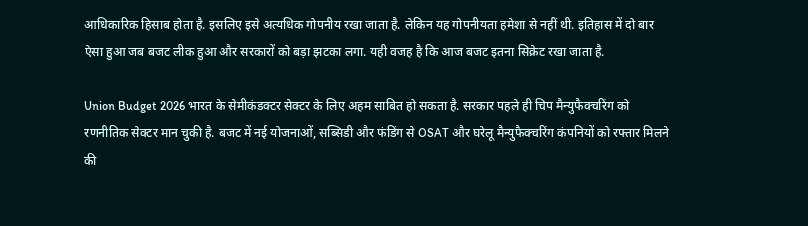आधिकारिक हिसाब होता है. इसलिए इसे अत्यधिक गोपनीय रखा जाता है. लेकिन यह गोपनीयता हमेशा से नहीं थी. इतिहास में दो बार ऐसा हुआ जब बजट लीक हुआ और सरकारों को बड़ा झटका लगा. यही वजह है कि आज बजट इतना सिक्रेट रखा जाता है.

Union Budget 2026 भारत के सेमीकंडक्टर सेक्टर के लिए अहम साबित हो सकता है. सरकार पहले ही चिप मैन्युफैक्चरिंग को रणनीतिक सेक्टर मान चुकी है. बजट में नई योजनाओं, सब्सिडी और फंडिंग से OSAT और घरेलू मैन्युफैक्चरिंग कंपनियों को रफ्तार मिलने की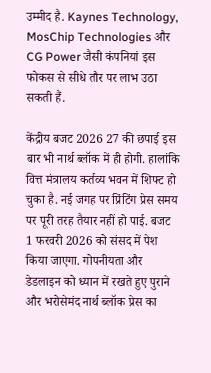उम्मीद है. Kaynes Technology, MosChip Technologies और CG Power जैसी कंपनियां इस फोकस से सीधे तौर पर लाभ उठा सकती हैं.

केंद्रीय बजट 2026 27 की छपाई इस बार भी नार्थ ब्लॉक में ही होगी. हालांकि वित्त मंत्रालय कर्तव्य भवन में शिफ्ट हो चुका है. नई जगह पर प्रिंटिंग प्रेस समय पर पूरी तरह तैयार नहीं हो पाई. बजट 1 फरवरी 2026 को संसद में पेश किया जाएगा. गोपनीयता और डेडलाइन को ध्यान में रखते हुए पुराने और भरोसेमंद नार्थ ब्लॉक प्रेस का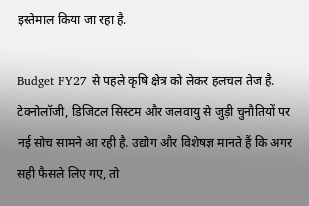इस्तेमाल किया जा रहा है.

Budget FY27 से पहले कृषि क्षेत्र को लेकर हलचल तेज है. टेक्नोलॉजी, डिजिटल सिस्टम और जलवायु से जुड़ी चुनौतियों पर नई सोच सामने आ रही है. उद्योग और विशेषज्ञ मानते हैं कि अगर सही फैसले लिए गए, तो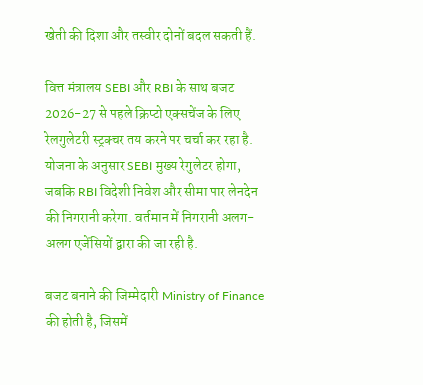खेती की दिशा और तस्वीर दोनों बदल सकती हैं.

वित्त मंत्रालय SEBI और RBI के साथ बजट 2026-27 से पहले क्रिप्टो एक्सचेंज के लिए रेलगुलेटरी स्ट्रक्चर तय करने पर चर्चा कर रहा है. योजना के अनुसार SEBI मुख्य रेगुलेटर होगा, जबकि RBI विदेशी निवेश और सीमा पार लेनदेन की निगरानी करेगा. वर्तमान में निगरानी अलग-अलग एजेंसियों द्वारा की जा रही है.

बजट बनाने की जिम्मेदारी Ministry of Finance की होती है, जिसमें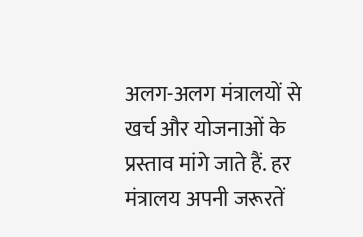अलग-अलग मंत्रालयों से खर्च और योजनाओं के प्रस्ताव मांगे जाते हैं. हर मंत्रालय अपनी जरूरतें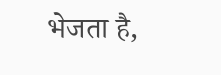भेजता है,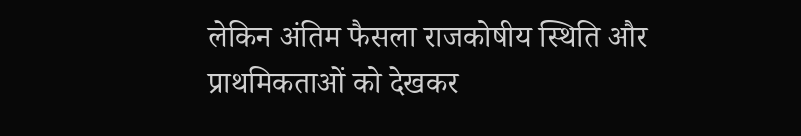लेकिन अंतिम फैसला राजकोषीय स्थिति और प्राथमिकताओं को देखकर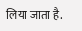लिया जाता है.